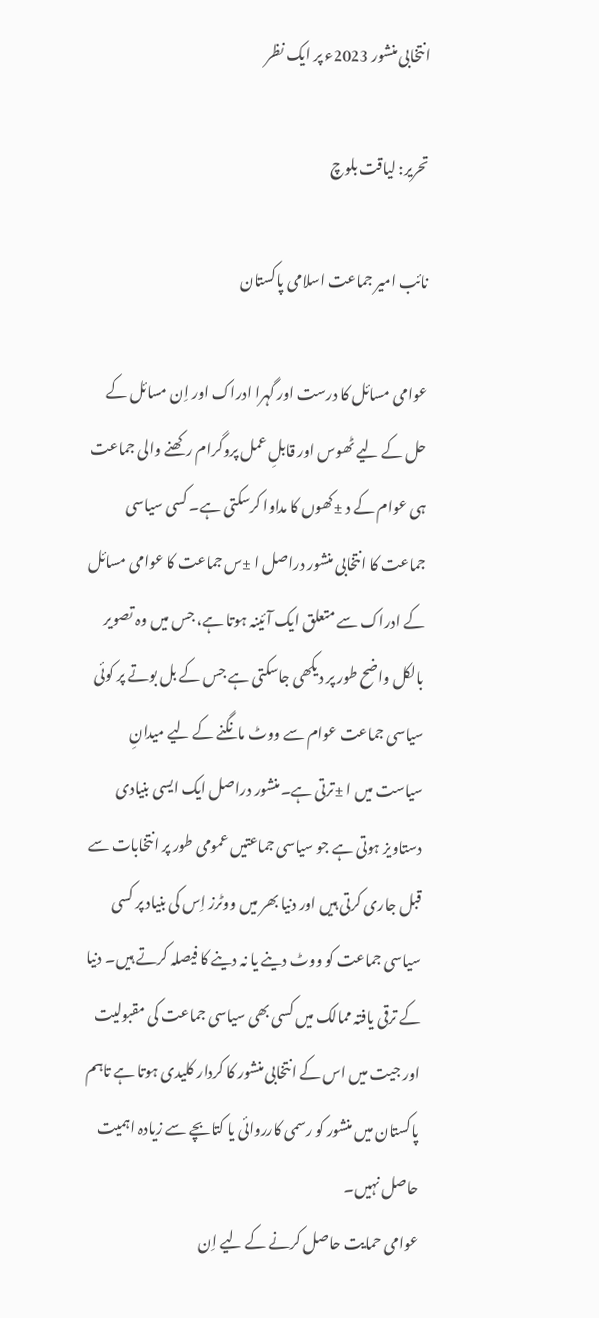انتخابی منشور 2023ء پر ایک نظر

تحریر: لیاقت بلوچ

نائب امیر جماعت اسلامی پاکستان

عوامی مسائل کا درست اور گہرا ادراک اور اِن مسائل کے حل کے لیے ٹھوس اور قابلِ عمل پروگرام رکھنے والی جماعت ہی عوام کے د ±کھوں کا مداوا کرسکتی ہے۔ کسی سیاسی جماعت کا انتخابی منشور دراصل ا ±س جماعت کا عوامی مسائل کے ادراک سے متعلق ایک آئینہ ہوتا ہے، جس میں وہ تصویر بالکل واضح طور پر دیکھی جاسکتی ہے جس کے بل بوتے پر کوئی سیاسی جماعت عوام سے ووٹ مانگنے کے لیے میدانِ سیاست میں ا ±ترتی ہے۔منشور دراصل ایک ایسی بنیادی دستاویز ہوتی ہے جو سیاسی جماعتیں عمومی طور پر انتخابات سے قبل جاری کرتی ہیں اور دنیا بھر میں ووٹرز اِس کی بنیاد پر کسی سیاسی جماعت کو ووٹ دینے یا نہ دینے کا فیصلہ کرتے ہیں۔ دنیا کے ترقی یافتہ ممالک میں کسی بھی سیاسی جماعت کی مقبولیت اور جیت میں اس کے انتخابی منشور کا کردار کلیدی ہوتا ہے تاہم پاکستان میں منشور کو رسمی کارروائی یا کتابچے سے زیادہ اہمیت حاصل نہیں۔
عوامی حمایت حاصل کرنے کے لیے اِن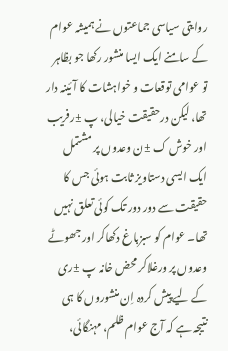روایتی سیاسی جماعتوں نے ہمیشہ عوام کے سامنے ایک ایسا منشور رکھا جو بظاہر تو عوامی توقعات و خواہشات کا آئینہ دار تھا، لیکن درحقیقت خیالی، پ ±رفریب اور خوش ک ±ن وعدوں پر مشتمل ایک ایسی دستاویز ثابت ہوئی جس کا حقیقت سے دور دور تک کوئی تعلق نہیں تھا۔ عوام کو سبزباغ دکھاکر اور جھوٹے وعدوں پر ورغلاکر محض خانہ پ ±ری کے لیے پیش کردہ اِن منشوروں کا ہی نتیجہ ہے کہ آج عوام ظلم، مہنگائی،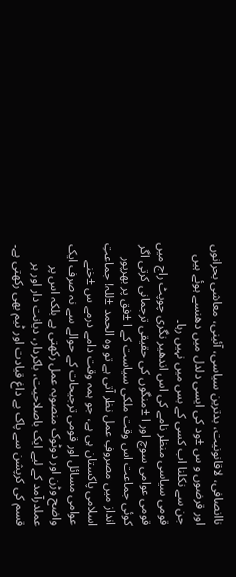ناانصافی، لاقانونیت، بدترین سیاسی، آئینی، معاشی بحرانوں اور قرضوں و س ±ود کی ایسی دلدل میں دھنسے ہوئے ہیں جن سے نکلنا اب کسی کے بس میں نہیں رہا۔
قومی سیاسی منظر نامے کی اس اندھیر نگری چوپٹ راج میں قومی عوامی سوچ اور ا ±منگوں کی حقیقی ترجمانی کرتی اگر کوئی جماعت اس وقت ملکی سیاست کے ا ±فق پر بھرپور انداز میں مصروفِ عمل نظر آتی ہے تو وہ الحمد ±للہ! جماعتِ اسلامی پاکستان ہی ہے، جو ہمہ وقت دامے درمے س ±خنے عوامی مسائل اور قومی ترجیحات کے حوالے سے نہ صرف ایک واضح وڑن اور دوٹوک منصوبہ عمل رکھتی ہے بلکہ اس پر عملدرآمد کے لیے ایک باصلاحیت، باکردار، دیانت دار اور ہر قسم کی کرپشن سے پاک بے داغ قیادت اور ٹیم بھی رکھتی ہے۔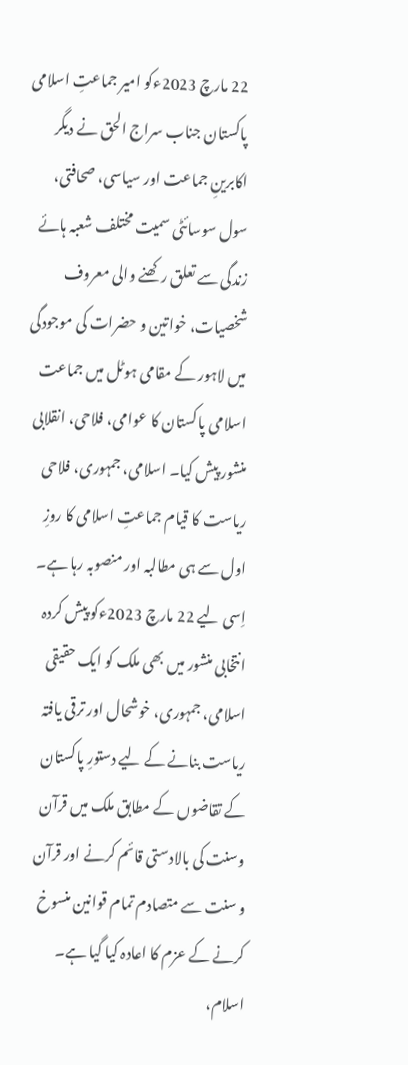22 مارچ 2023ءکو امیر جماعتِ اسلامی پاکستان جناب سراج الحق نے دیگر اکابرینِ جماعت اور سیاسی، صحافتی، سول سوسائٹی سمیت مختلف شعبہ ہائے زندگی سے تعلق رکھنے والی معروف شخصیات، خواتین و حضرات کی موجودگی میں لاہور کے مقامی ہوٹل میں جماعت اسلامی پاکستان کا عوامی، فلاحی، انقلابی منشور پیش کیا۔ اسلامی، جمہوری، فلاحی ریاست کا قیام جماعتِ اسلامی کا روزِ اول سے ہی مطالبہ اور منصوبہ رہا ہے۔ اِسی لیے 22 مارچ 2023ءکو پیش کردہ انتخابی منشور میں بھی ملک کو ایک حقیقی اسلامی، جمہوری، خوشحال اور ترقی یافتہ ریاست بنانے کے لیے دستورِ پاکستان کے تقاضوں کے مطابق ملک میں قرآن وسنت کی بالادستی قائم کرنے اور قرآن و سنت سے متصادم تمام قوانین منسوخ کرنے کے عزم کا اعادہ کیا گیا ہے۔
اسلام،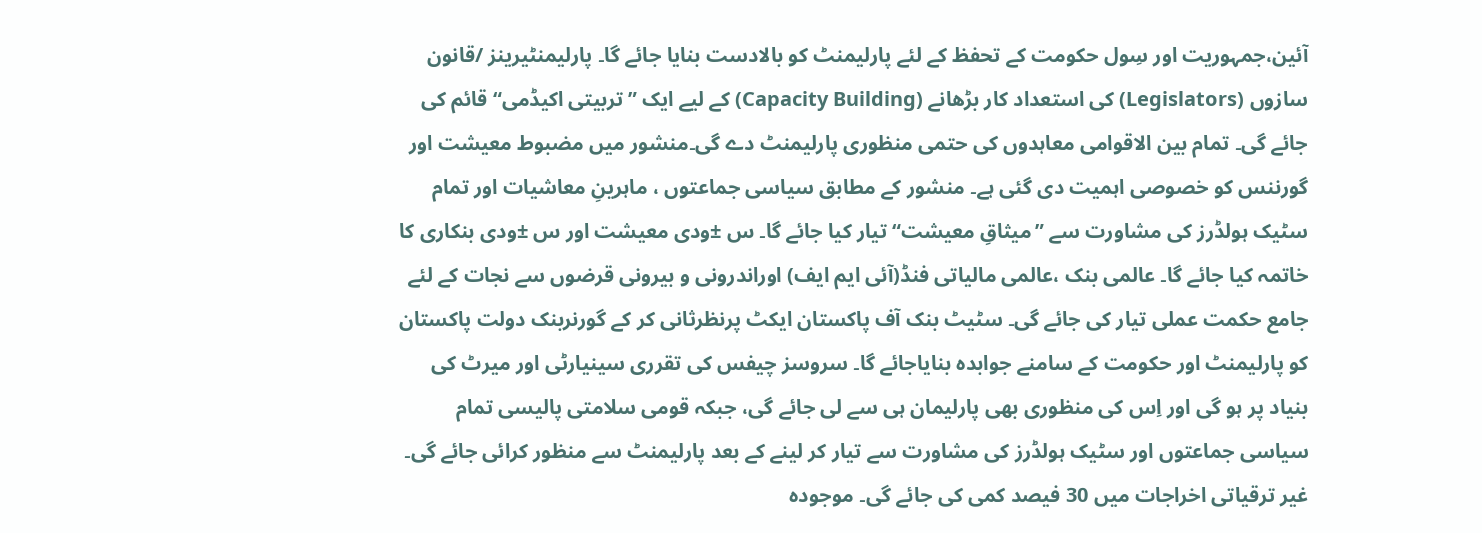آئین،جمہوریت اور سِول حکومت کے تحفظ کے لئے پارلیمنٹ کو بالادست بنایا جائے گا۔ پارلیمنٹیرینز /قانون سازوں (Legislators) کی استعداد کار بڑھانے (Capacity Building) کے لیے ایک ”تربیتی اکیڈمی“ قائم کی جائے گی۔ تمام بین الاقوامی معاہدوں کی حتمی منظوری پارلیمنٹ دے گی۔منشور میں مضبوط معیشت اور گورننس کو خصوصی اہمیت دی گئی ہے۔ منشور کے مطابق سیاسی جماعتوں ، ماہرینِ معاشیات اور تمام سٹیک ہولڈرز کی مشاورت سے ”میثاقِ معیشت“ تیار کیا جائے گا۔ س ±ودی معیشت اور س ±ودی بنکاری کا خاتمہ کیا جائے گا۔ عالمی بنک ،عالمی مالیاتی فنڈ(آئی ایم ایف) اوراندرونی و بیرونی قرضوں سے نجات کے لئے جامع حکمت عملی تیار کی جائے گی۔ سٹیٹ بنک آف پاکستان ایکٹ پرنظرثانی کر کے گورنربنک دولت پاکستان کو پارلیمنٹ اور حکومت کے سامنے جوابدہ بنایاجائے گا۔ سروسز چیفس کی تقرری سینیارٹی اور میرٹ کی بنیاد پر ہو گی اور اِس کی منظوری بھی پارلیمان ہی سے لی جائے گی، جبکہ قومی سلامتی پالیسی تمام سیاسی جماعتوں اور سٹیک ہولڈرز کی مشاورت سے تیار کر لینے کے بعد پارلیمنٹ سے منظور کرائی جائے گی۔ غیر ترقیاتی اخراجات میں 30 فیصد کمی کی جائے گی۔ موجودہ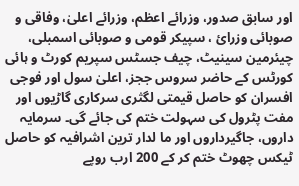اور سابق صدور، وزرائے اعظم، وزرائے اعلیٰ، وفاقی و صوبائی وزرائ ، سپیکر قومی و صوبائی اسمبلی، چیئرمین سینیٹ، چیف جسٹس سپریم کورٹ و ہائی کورٹس کے حاضر سروس ججز، اعلیٰ سول اور فوجی افسران کو حاصل قیمتی لگثری سرکاری گاڑیوں اور مفت پٹرول کی سہولت ختم کی جائے گی۔ سرمایہ داروں، جاگیرداروں اور ما لدار ترین اشرافیہ کو حاصل ٹیکس چھوٹ ختم کر کے 200 ارب روپے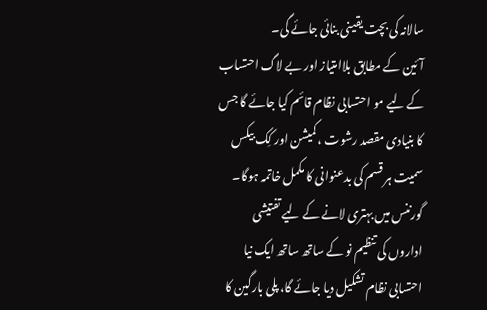سالانہ کی بچت یقینی بنائی جائے گی۔
آئین کے مطابق بلاامتیاز اور بے لاگ احتساب کے لیے مو احتسابی نظام قائم کیا جائے گا جس کا بنیادی مقصد رشوت ، کمیشن اور کِک بیکس سمیت ہر قسم کی بدعنوانی کا مکمل خاتمہ ہوگا۔ گورننس میں بہتری لانے کے لیے تفتیشی اداروں کی تنظیم نو کے ساتھ ساتھ ایک نیا احتسابی نظام تشکیل دیا جائے گا، پلی بارگین کا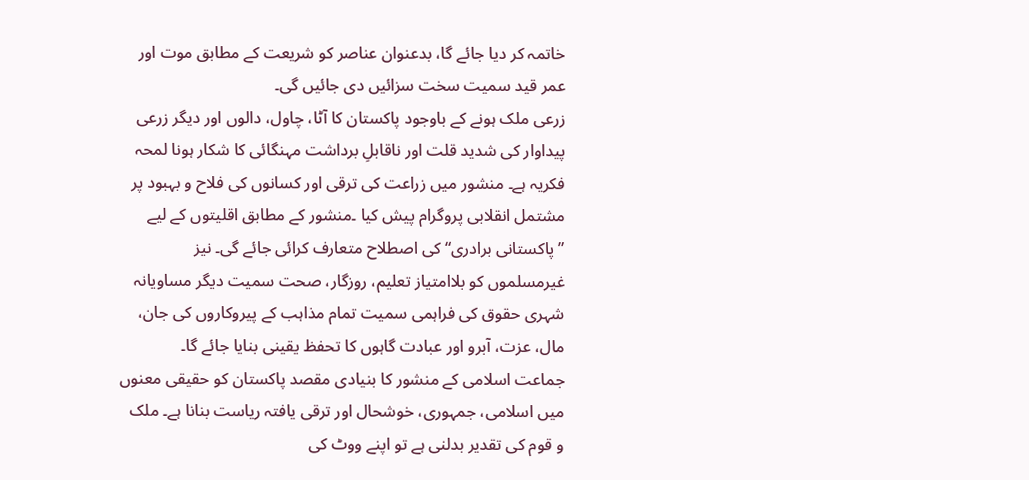خاتمہ کر دیا جائے گا، بدعنوان عناصر کو شریعت کے مطابق موت اور عمر قید سمیت سخت سزائیں دی جائیں گی۔
زرعی ملک ہونے کے باوجود پاکستان کا آٹا، چاول، دالوں اور دیگر زرعی پیداوار کی شدید قلت اور ناقابلِ برداشت مہنگائی کا شکار ہونا لمحہ فکریہ ہے۔ منشور میں زراعت کی ترقی اور کسانوں کی فلاح و بہبود پر مشتمل انقلابی پروگرام پیش کیا ۔منشور کے مطابق اقلیتوں کے لیے ”پاکستانی برادری“ کی اصطلاح متعارف کرائی جائے گی۔ نیز غیرمسلموں کو بلاامتیاز تعلیم، روزگار، صحت سمیت دیگر مساویانہ شہری حقوق کی فراہمی سمیت تمام مذاہب کے پیروکاروں کی جان، مال، عزت، آبرو اور عبادت گاہوں کا تحفظ یقینی بنایا جائے گا۔
جماعت اسلامی کے منشور کا بنیادی مقصد پاکستان کو حقیقی معنوں میں اسلامی، جمہوری، خوشحال اور ترقی یافتہ ریاست بنانا ہے۔ ملک و قوم کی تقدیر بدلنی ہے تو اپنے ووٹ کی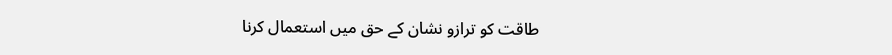طاقت کو ترازو نشان کے حق میں استعمال کرنا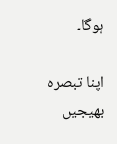ہوگا۔

اپنا تبصرہ بھیجیں